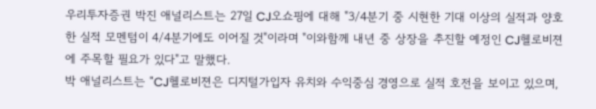우리투자증권 박진 애널리스트는 27일 CJ오쇼핑에 대해 "3/4분기 중 시현한 기대 이상의 실적과 양호한 실적 모멘텀이 4/4분기에도 이어질 것"이라며 "이와함께 내년 중 상장을 추진할 예정인 CJ헬로비젼에 주목할 필요가 있다"고 말했다.
박 애널리스트는 "CJ헬로비젼은 디지털가입자 유치와 수익중심 경영으로 실적 호전을 보이고 있으며,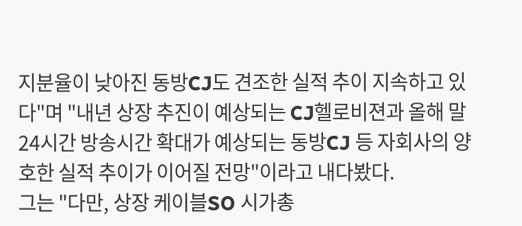지분율이 낮아진 동방CJ도 견조한 실적 추이 지속하고 있다"며 "내년 상장 추진이 예상되는 CJ헬로비젼과 올해 말 24시간 방송시간 확대가 예상되는 동방CJ 등 자회사의 양호한 실적 추이가 이어질 전망"이라고 내다봤다.
그는 "다만, 상장 케이블SO 시가총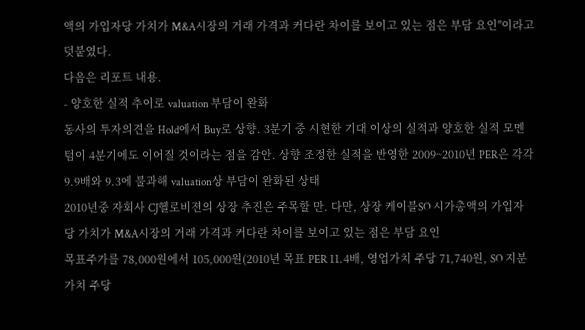액의 가입자당 가치가 M&A시장의 거래 가격과 커다란 차이를 보이고 있는 점은 부담 요인"이라고 덧붙였다.
다음은 리포트 내용.
- 양호한 실적 추이로 valuation 부담이 완화
동사의 투자의견을 Hold에서 Buy로 상향. 3분기 중 시현한 기대 이상의 실적과 양호한 실적 모멘텀이 4분기에도 이어질 것이라는 점을 감안. 상향 조정한 실적을 반영한 2009~2010년 PER은 각각 9.9배와 9.3에 불과해 valuation상 부담이 완화된 상태
2010년중 자회사 CJ헬로비젼의 상장 추진은 주목할 만. 다만, 상장 케이블SO 시가총액의 가입자당 가치가 M&A시장의 거래 가격과 커다란 차이를 보이고 있는 점은 부담 요인
목표주가를 78,000원에서 105,000원(2010년 목표 PER 11.4배, 영업가치 주당 71,740원, SO 지분가치 주당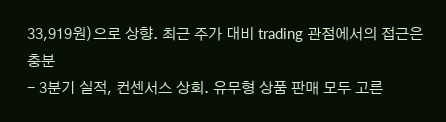33,919원)으로 상향. 최근 주가 대비 trading 관점에서의 접근은 충분
- 3분기 실적, 컨센서스 상회. 유무형 상품 판매 모두 고른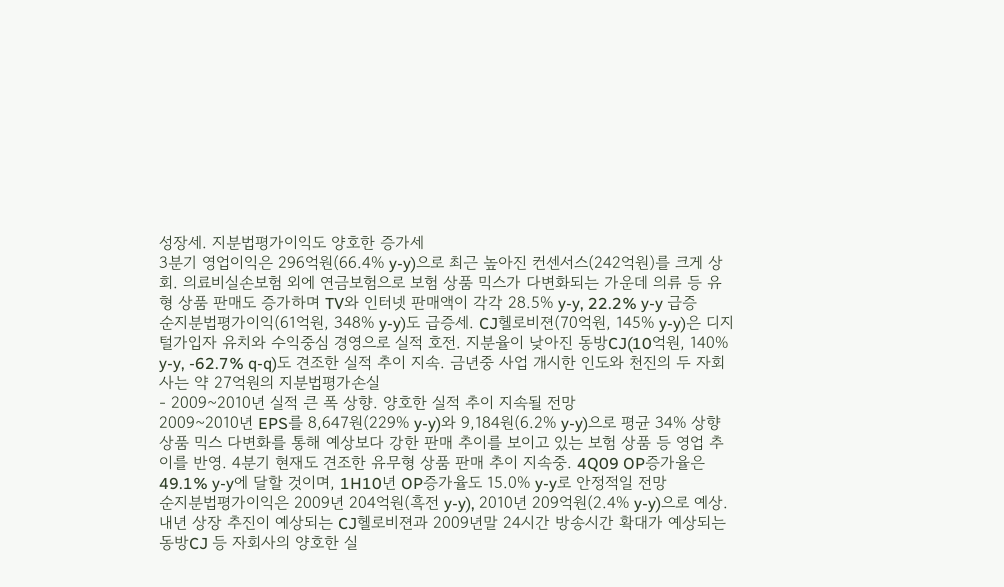성장세. 지분법평가이익도 양호한 증가세
3분기 영업이익은 296억원(66.4% y-y)으로 최근 높아진 컨센서스(242억원)를 크게 상회. 의료비실손보험 외에 연금보험으로 보험 상품 믹스가 다변화되는 가운데 의류 등 유형 상품 판매도 증가하며 TV와 인터넷 판매액이 각각 28.5% y-y, 22.2% y-y 급증
순지분법평가이익(61억원, 348% y-y)도 급증세. CJ헬로비젼(70억원, 145% y-y)은 디지털가입자 유치와 수익중심 경영으로 실적 호전. 지분율이 낮아진 동방CJ(10억원, 140% y-y, -62.7% q-q)도 견조한 실적 추이 지속. 금년중 사업 개시한 인도와 천진의 두 자회사는 약 27억원의 지분법평가손실
- 2009~2010년 실적 큰 폭 상향. 양호한 실적 추이 지속될 전망
2009~2010년 EPS를 8,647원(229% y-y)와 9,184원(6.2% y-y)으로 평균 34% 상향
상품 믹스 다변화를 통해 예상보다 강한 판매 추이를 보이고 있는 보험 상품 등 영업 추이를 반영. 4분기 현재도 견조한 유무형 상품 판매 추이 지속중. 4Q09 OP증가율은 49.1% y-y에 달할 것이며, 1H10년 OP증가율도 15.0% y-y로 안정적일 전망
순지분법평가이익은 2009년 204억원(흑전 y-y), 2010년 209억원(2.4% y-y)으로 예상. 내년 상장 추진이 예상되는 CJ헬로비젼과 2009년말 24시간 방송시간 확대가 예상되는 동방CJ 등 자회사의 양호한 실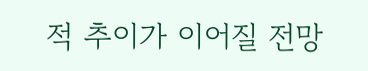적 추이가 이어질 전망